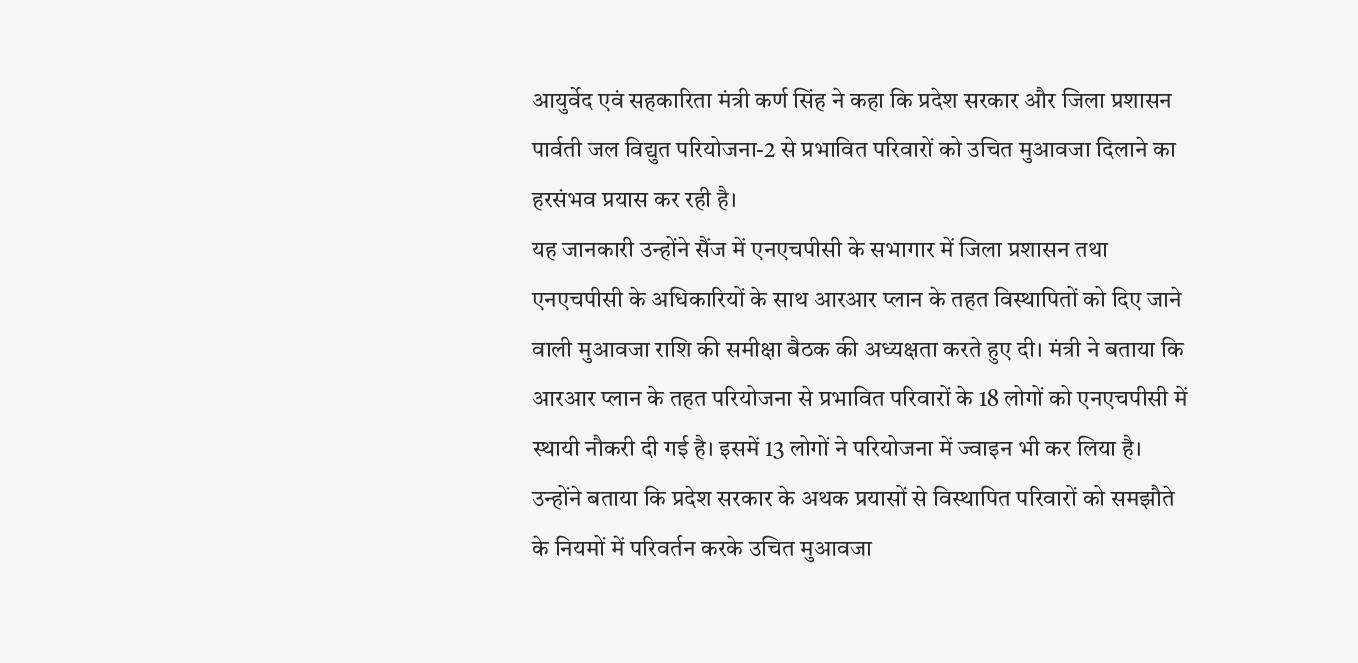आयुर्वेद एवं सहकारिता मंत्री कर्ण सिंह ने कहा कि प्रदेश सरकार और जिला प्रशासन पार्वती जल विद्युत परियोजना-2 से प्रभावित परिवारों को उचित मुआवजा दिलाने का हरसंभव प्रयास कर रही है।
यह जानकारी उन्होंने सैंज में एनएचपीसी के सभागार में जिला प्रशासन तथा एनएचपीसी के अधिकारियों के साथ आरआर प्लान के तहत विस्थापितों को दिए जाने वाली मुआवजा राशि की समीक्षा बैठक की अध्यक्षता करते हुए दी। मंत्री ने बताया कि आरआर प्लान के तहत परियोजना से प्रभावित परिवारों के 18 लोगों को एनएचपीसी में स्थायी नौकरी दी गई है। इसमें 13 लोगों ने परियोजना में ज्वाइन भी कर लिया है।
उन्होंने बताया कि प्रदेश सरकार के अथक प्रयासों से विस्थापित परिवारों को समझौते के नियमों में परिवर्तन करके उचित मुआवजा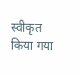स्वीकृत किया गया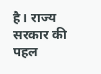है। राज्य सरकार की पहल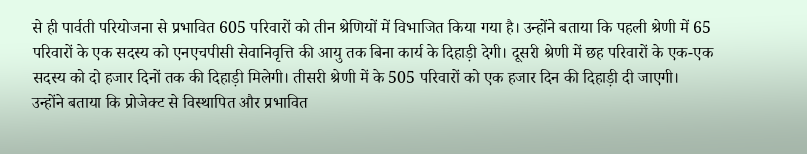से ही पार्वती परियोजना से प्रभावित 605 परिवारों को तीन श्रेणियों में विभाजित किया गया है। उन्होंने बताया कि पहली श्रेणी में 65 परिवारों के एक सदस्य को एनएचपीसी सेवानिवृत्ति की आयु तक बिना कार्य के दिहाड़ी देगी। दूसरी श्रेणी में छह परिवारों के एक-एक सदस्य को दो हजार दिनों तक की दिहाड़ी मिलेगी। तीसरी श्रेणी में के 505 परिवारों को एक हजार दिन की दिहाड़ी दी जाएगी।
उन्होंने बताया कि प्रोजेक्ट से विस्थापित और प्रभावित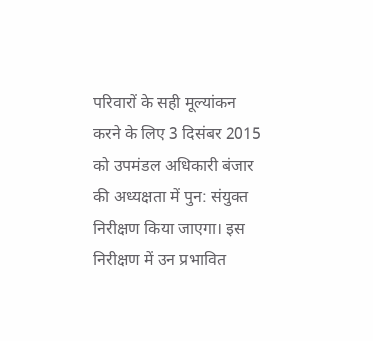परिवारों के सही मूल्यांकन करने के लिए 3 दिसंबर 2015 को उपमंडल अधिकारी बंजार की अध्यक्षता में पुन: संयुक्त निरीक्षण किया जाएगा। इस निरीक्षण में उन प्रभावित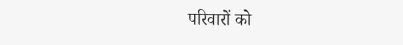परिवारों को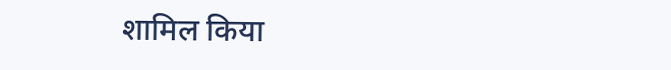शामिल किया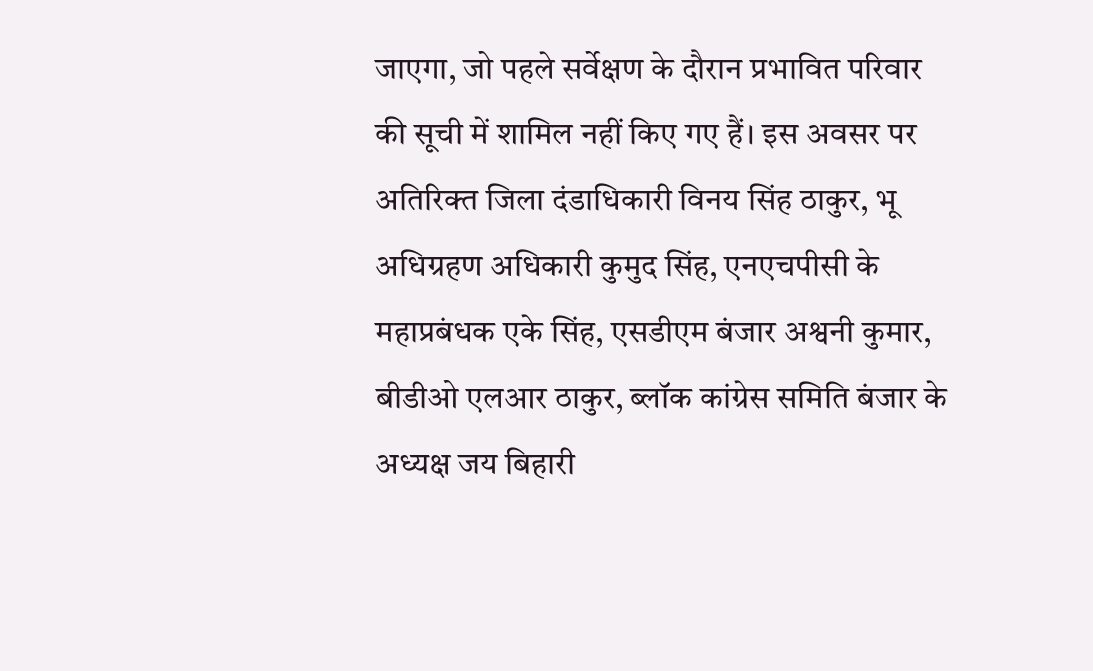जाएगा, जो पहले सर्वेक्षण के दौरान प्रभावित परिवार की सूची में शामिल नहीं किए गए हैं। इस अवसर पर अतिरिक्त जिला दंडाधिकारी विनय सिंह ठाकुर, भू अधिग्रहण अधिकारी कुमुद सिंह, एनएचपीसी के महाप्रबंधक एके सिंह, एसडीएम बंजार अश्वनी कुमार, बीडीओ एलआर ठाकुर, ब्लॉक कांग्रेस समिति बंजार के अध्यक्ष जय बिहारी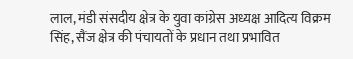लाल, मंडी संसदीय क्षेत्र के युवा कांग्रेस अध्यक्ष आदित्य विक्रम सिंह, सैंज क्षेत्र की पंचायतों के प्रधान तथा प्रभावित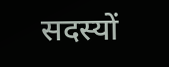सदस्यों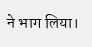ने भाग लिया।